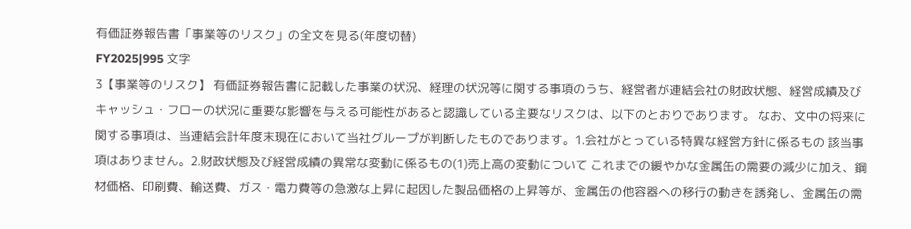有価証券報告書「事業等のリスク」の全文を見る(年度切替)
FY2025|995 文字
3【事業等のリスク】 有価証券報告書に記載した事業の状況、経理の状況等に関する事項のうち、経営者が連結会社の財政状態、経営成績及びキャッシュ・フローの状況に重要な影響を与える可能性があると認識している主要なリスクは、以下のとおりであります。 なお、文中の将来に関する事項は、当連結会計年度末現在において当社グループが判断したものであります。1.会社がとっている特異な経営方針に係るもの 該当事項はありません。2.財政状態及び経営成績の異常な変動に係るもの(1)売上高の変動について これまでの緩やかな金属缶の需要の減少に加え、鋼材価格、印刷費、輸送費、ガス・電力費等の急激な上昇に起因した製品価格の上昇等が、金属缶の他容器への移行の動きを誘発し、金属缶の需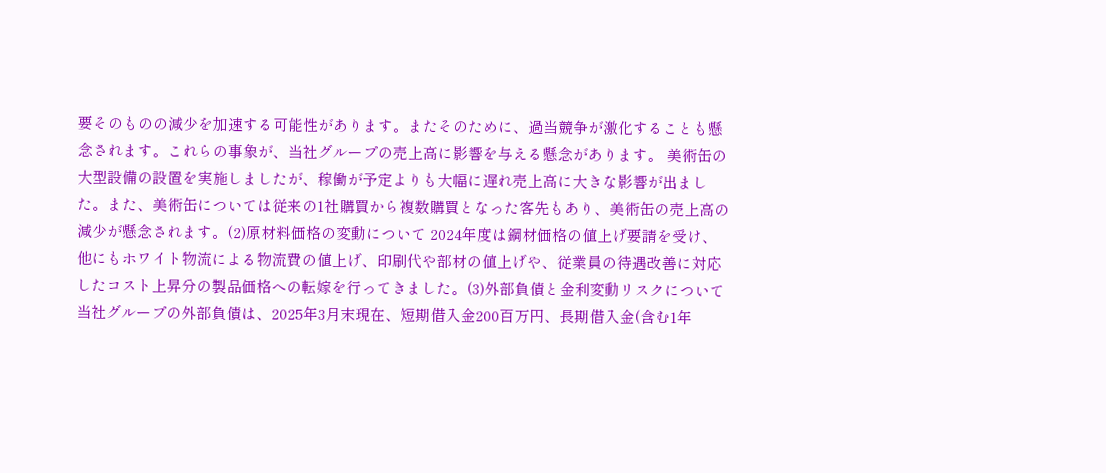要そのものの減少を加速する可能性があります。またそのために、過当競争が激化することも懸念されます。これらの事象が、当社グループの売上高に影響を与える懸念があります。 美術缶の大型設備の設置を実施しましたが、稼働が予定よりも大幅に遅れ売上高に大きな影響が出ました。また、美術缶については従来の1社購買から複数購買となった客先もあり、美術缶の売上高の減少が懸念されます。(2)原材料価格の変動について 2024年度は鋼材価格の値上げ要請を受け、他にもホワイト物流による物流費の値上げ、印刷代や部材の値上げや、従業員の待遇改善に対応したコスト上昇分の製品価格への転嫁を行ってきました。(3)外部負債と金利変動リスクについて 当社グループの外部負債は、2025年3月末現在、短期借入金200百万円、長期借入金(含む1年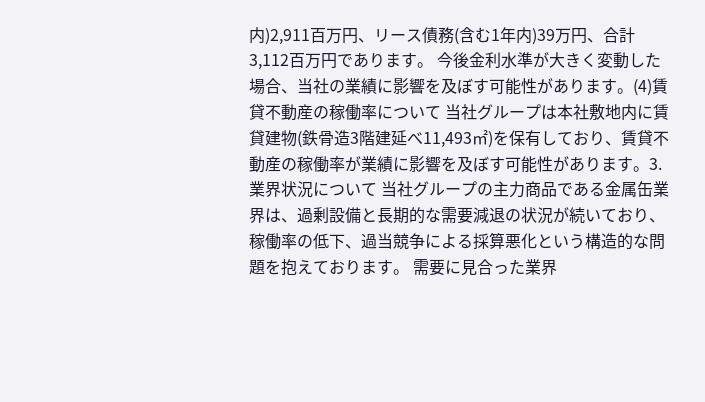内)2,911百万円、リース債務(含む1年内)39万円、合計3,112百万円であります。 今後金利水準が大きく変動した場合、当社の業績に影響を及ぼす可能性があります。(4)賃貸不動産の稼働率について 当社グループは本社敷地内に賃貸建物(鉄骨造3階建延べ11,493㎡)を保有しており、賃貸不動産の稼働率が業績に影響を及ぼす可能性があります。3.業界状況について 当社グループの主力商品である金属缶業界は、過剰設備と長期的な需要減退の状況が続いており、稼働率の低下、過当競争による採算悪化という構造的な問題を抱えております。 需要に見合った業界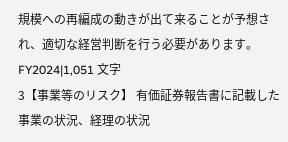規模への再編成の動きが出て来ることが予想され、適切な経営判断を行う必要があります。
FY2024|1,051 文字
3【事業等のリスク】 有価証券報告書に記載した事業の状況、経理の状況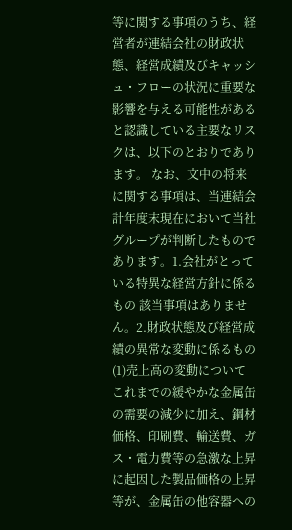等に関する事項のうち、経営者が連結会社の財政状態、経営成績及びキャッシュ・フローの状況に重要な影響を与える可能性があると認識している主要なリスクは、以下のとおりであります。 なお、文中の将来に関する事項は、当連結会計年度末現在において当社グループが判断したものであります。1.会社がとっている特異な経営方針に係るもの 該当事項はありません。2.財政状態及び経営成績の異常な変動に係るもの(1)売上高の変動について これまでの緩やかな金属缶の需要の減少に加え、鋼材価格、印刷費、輸送費、ガス・電力費等の急激な上昇に起因した製品価格の上昇等が、金属缶の他容器への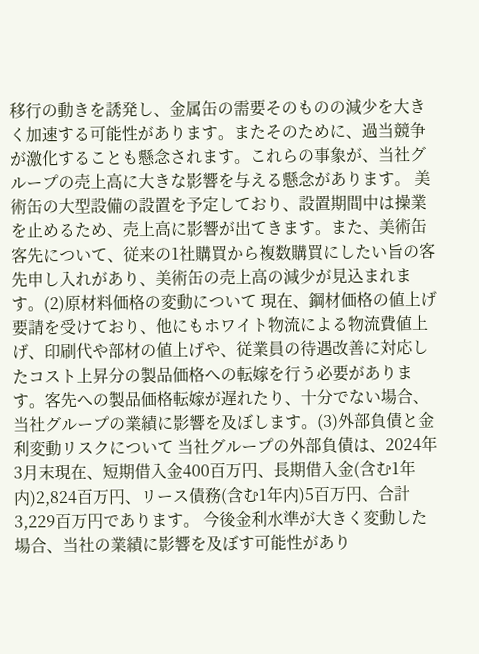移行の動きを誘発し、金属缶の需要そのものの減少を大きく加速する可能性があります。またそのために、過当競争が激化することも懸念されます。これらの事象が、当社グループの売上高に大きな影響を与える懸念があります。 美術缶の大型設備の設置を予定しており、設置期間中は操業を止めるため、売上高に影響が出てきます。また、美術缶客先について、従来の1社購買から複数購買にしたい旨の客先申し入れがあり、美術缶の売上高の減少が見込まれます。(2)原材料価格の変動について 現在、鋼材価格の値上げ要請を受けており、他にもホワイト物流による物流費値上げ、印刷代や部材の値上げや、従業員の待遇改善に対応したコスト上昇分の製品価格への転嫁を行う必要があります。客先への製品価格転嫁が遅れたり、十分でない場合、当社グループの業績に影響を及ぼします。(3)外部負債と金利変動リスクについて 当社グループの外部負債は、2024年3月末現在、短期借入金400百万円、長期借入金(含む1年内)2,824百万円、リース債務(含む1年内)5百万円、合計3,229百万円であります。 今後金利水準が大きく変動した場合、当社の業績に影響を及ぼす可能性があり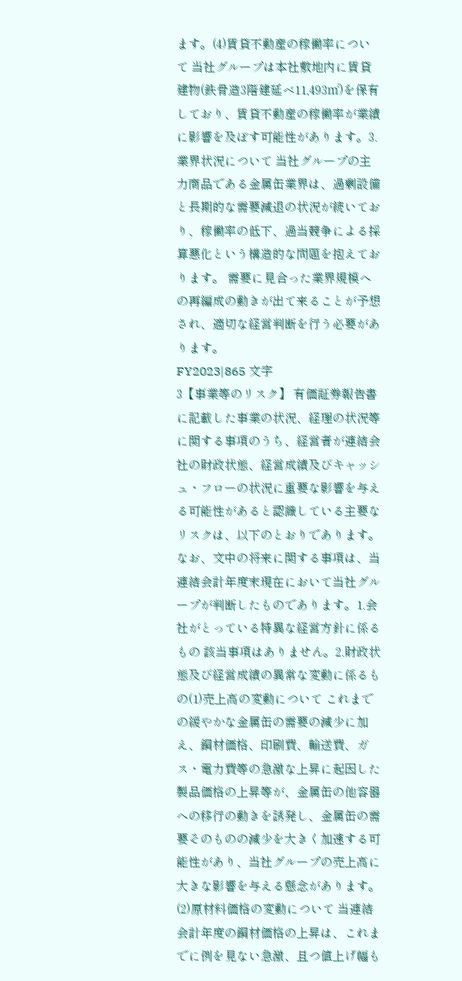ます。(4)賃貸不動産の稼働率について 当社グループは本社敷地内に賃貸建物(鉄骨造3階建延べ11,493㎡)を保有しており、賃貸不動産の稼働率が業績に影響を及ぼす可能性があります。3.業界状況について 当社グループの主力商品である金属缶業界は、過剰設備と長期的な需要減退の状況が続いており、稼働率の低下、過当競争による採算悪化という構造的な問題を抱えております。 需要に見合った業界規模への再編成の動きが出て来ることが予想され、適切な経営判断を行う必要があります。
FY2023|865 文字
3【事業等のリスク】 有価証券報告書に記載した事業の状況、経理の状況等に関する事項のうち、経営者が連結会社の財政状態、経営成績及びキャッシュ・フローの状況に重要な影響を与える可能性があると認識している主要なリスクは、以下のとおりであります。 なお、文中の将来に関する事項は、当連結会計年度末現在において当社グループが判断したものであります。1.会社がとっている特異な経営方針に係るもの 該当事項はありません。2.財政状態及び経営成績の異常な変動に係るもの(1)売上高の変動について これまでの緩やかな金属缶の需要の減少に加え、鋼材価格、印刷費、輸送費、ガス・電力費等の急激な上昇に起因した製品価格の上昇等が、金属缶の他容器への移行の動きを誘発し、金属缶の需要そのものの減少を大きく加速する可能性があり、当社グループの売上高に大きな影響を与える懸念があります。(2)原材料価格の変動について 当連結会計年度の鋼材価格の上昇は、これまでに例を見ない急激、且つ値上げ幅も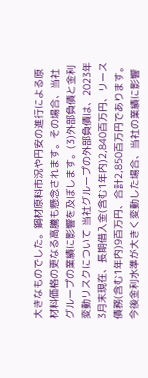大きなものでした。鋼材原料市況や円安の進行による原材料価格の更なる高騰も懸念されます。その場合、当社グループの業績に影響を及ぼします。(3)外部負債と金利変動リスクについて 当社グループの外部負債は、2023年3月末現在、長期借入金(含む1年内)2,840百万円、リース債務(含む1年内)9百万円、合計2,850百万円であります。 今後金利水準が大きく変動した場合、当社の業績に影響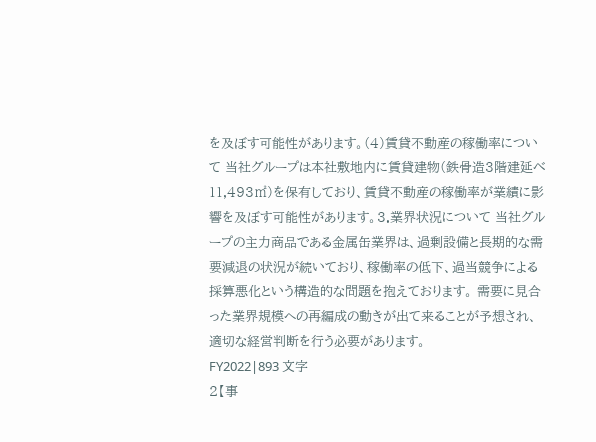を及ぼす可能性があります。(4)賃貸不動産の稼働率について 当社グループは本社敷地内に賃貸建物(鉄骨造3階建延べ11,493㎡)を保有しており、賃貸不動産の稼働率が業績に影響を及ぼす可能性があります。3.業界状況について 当社グループの主力商品である金属缶業界は、過剰設備と長期的な需要減退の状況が続いており、稼働率の低下、過当競争による採算悪化という構造的な問題を抱えております。 需要に見合った業界規模への再編成の動きが出て来ることが予想され、適切な経営判断を行う必要があります。
FY2022|893 文字
2【事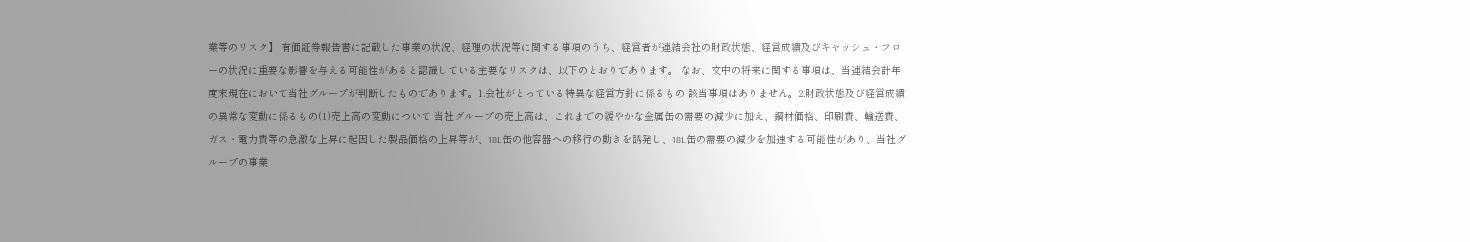業等のリスク】 有価証券報告書に記載した事業の状況、経理の状況等に関する事項のうち、経営者が連結会社の財政状態、経営成績及びキャッシュ・フローの状況に重要な影響を与える可能性があると認識している主要なリスクは、以下のとおりであります。 なお、文中の将来に関する事項は、当連結会計年度末現在において当社グループが判断したものであります。1.会社がとっている特異な経営方針に係るもの 該当事項はありません。2.財政状態及び経営成績の異常な変動に係るもの(1)売上高の変動について 当社グループの売上高は、これまでの緩やかな金属缶の需要の減少に加え、鋼材価格、印刷費、輸送費、ガス・電力費等の急激な上昇に起因した製品価格の上昇等が、18L缶の他容器への移行の動きを誘発し、18L缶の需要の減少を加速する可能性があり、当社グループの事業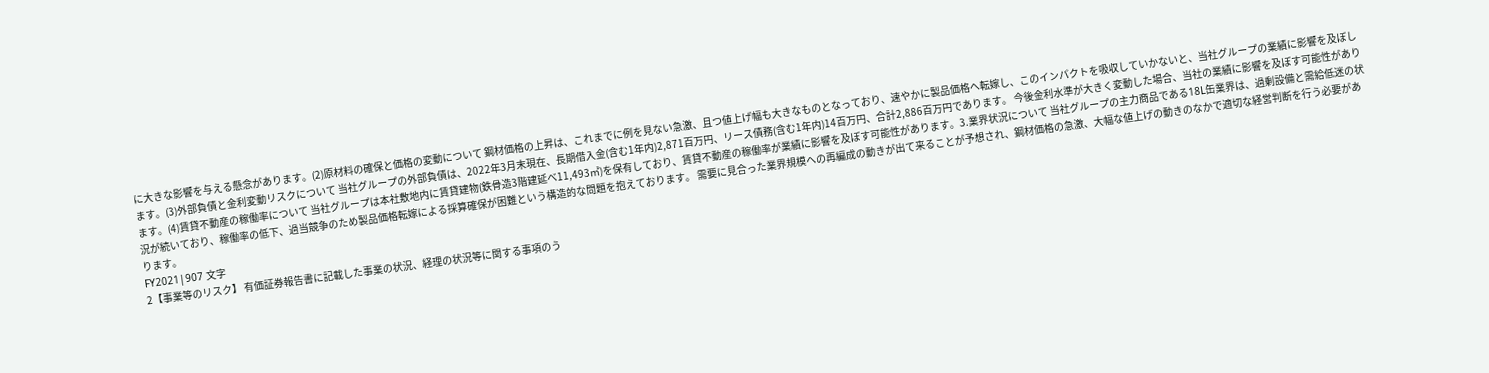に大きな影響を与える懸念があります。(2)原材料の確保と価格の変動について 鋼材価格の上昇は、これまでに例を見ない急激、且つ値上げ幅も大きなものとなっており、速やかに製品価格へ転嫁し、このインパクトを吸収していかないと、当社グループの業績に影響を及ぼします。(3)外部負債と金利変動リスクについて 当社グループの外部負債は、2022年3月末現在、長期借入金(含む1年内)2,871百万円、リース債務(含む1年内)14百万円、合計2,886百万円であります。 今後金利水準が大きく変動した場合、当社の業績に影響を及ぼす可能性があります。(4)賃貸不動産の稼働率について 当社グループは本社敷地内に賃貸建物(鉄骨造3階建延べ11,493㎡)を保有しており、賃貸不動産の稼働率が業績に影響を及ぼす可能性があります。3.業界状況について 当社グループの主力商品である18L缶業界は、過剰設備と需給低迷の状況が続いており、稼働率の低下、過当競争のため製品価格転嫁による採算確保が困難という構造的な問題を抱えております。 需要に見合った業界規模への再編成の動きが出て来ることが予想され、鋼材価格の急激、大幅な値上げの動きのなかで適切な経営判断を行う必要があります。
FY2021|907 文字
2【事業等のリスク】 有価証券報告書に記載した事業の状況、経理の状況等に関する事項のう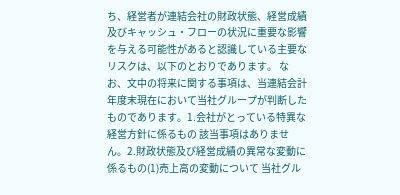ち、経営者が連結会社の財政状態、経営成績及びキャッシュ・フローの状況に重要な影響を与える可能性があると認識している主要なリスクは、以下のとおりであります。 なお、文中の将来に関する事項は、当連結会計年度末現在において当社グループが判断したものであります。1.会社がとっている特異な経営方針に係るもの 該当事項はありません。2.財政状態及び経営成績の異常な変動に係るもの(1)売上高の変動について 当社グル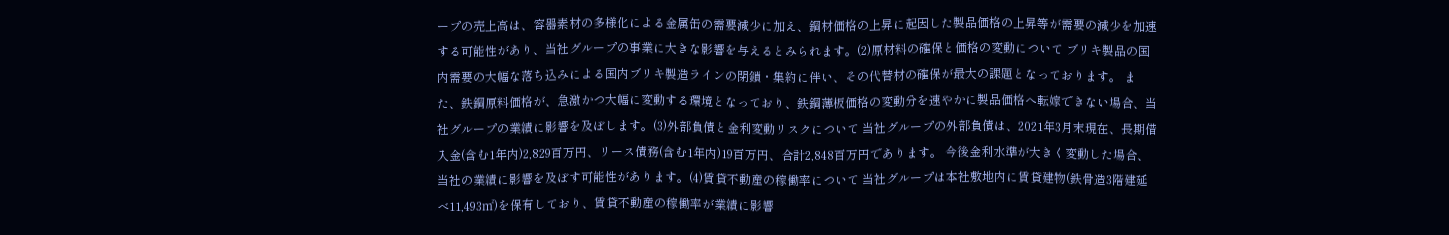ープの売上高は、容器素材の多様化による金属缶の需要減少に加え、鋼材価格の上昇に起因した製品価格の上昇等が需要の減少を加速する可能性があり、当社グループの事業に大きな影響を与えるとみられます。(2)原材料の確保と価格の変動について ブリキ製品の国内需要の大幅な落ち込みによる国内ブリキ製造ラインの閉鎖・集約に伴い、その代替材の確保が最大の課題となっております。 また、鉄鋼原料価格が、急激かつ大幅に変動する環境となっており、鉄鋼薄板価格の変動分を速やかに製品価格へ転嫁できない場合、当社グループの業績に影響を及ぼします。(3)外部負債と金利変動リスクについて 当社グループの外部負債は、2021年3月末現在、長期借入金(含む1年内)2,829百万円、リース債務(含む1年内)19百万円、合計2,848百万円であります。 今後金利水準が大きく変動した場合、当社の業績に影響を及ぼす可能性があります。(4)賃貸不動産の稼働率について 当社グループは本社敷地内に賃貸建物(鉄骨造3階建延べ11,493㎡)を保有しており、賃貸不動産の稼働率が業績に影響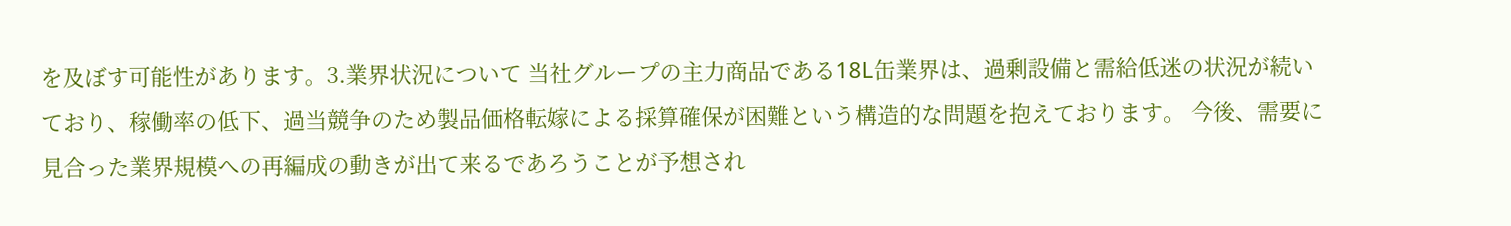を及ぼす可能性があります。3.業界状況について 当社グループの主力商品である18L缶業界は、過剰設備と需給低迷の状況が続いており、稼働率の低下、過当競争のため製品価格転嫁による採算確保が困難という構造的な問題を抱えております。 今後、需要に見合った業界規模への再編成の動きが出て来るであろうことが予想され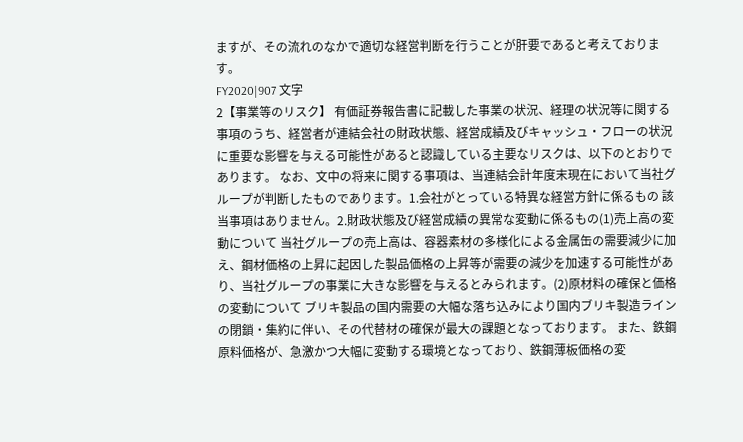ますが、その流れのなかで適切な経営判断を行うことが肝要であると考えております。
FY2020|907 文字
2【事業等のリスク】 有価証券報告書に記載した事業の状況、経理の状況等に関する事項のうち、経営者が連結会社の財政状態、経営成績及びキャッシュ・フローの状況に重要な影響を与える可能性があると認識している主要なリスクは、以下のとおりであります。 なお、文中の将来に関する事項は、当連結会計年度末現在において当社グループが判断したものであります。1.会社がとっている特異な経営方針に係るもの 該当事項はありません。2.財政状態及び経営成績の異常な変動に係るもの(1)売上高の変動について 当社グループの売上高は、容器素材の多様化による金属缶の需要減少に加え、鋼材価格の上昇に起因した製品価格の上昇等が需要の減少を加速する可能性があり、当社グループの事業に大きな影響を与えるとみられます。(2)原材料の確保と価格の変動について ブリキ製品の国内需要の大幅な落ち込みにより国内ブリキ製造ラインの閉鎖・集約に伴い、その代替材の確保が最大の課題となっております。 また、鉄鋼原料価格が、急激かつ大幅に変動する環境となっており、鉄鋼薄板価格の変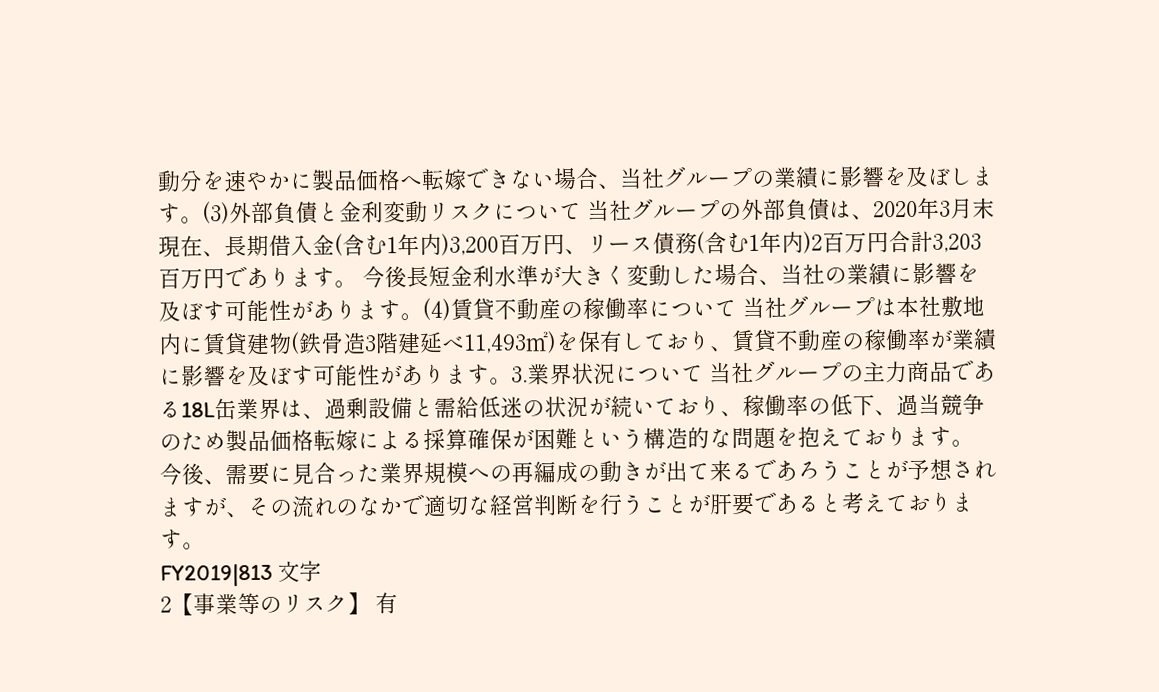動分を速やかに製品価格へ転嫁できない場合、当社グループの業績に影響を及ぼします。(3)外部負債と金利変動リスクについて 当社グループの外部負債は、2020年3月末現在、長期借入金(含む1年内)3,200百万円、リース債務(含む1年内)2百万円合計3,203百万円であります。 今後長短金利水準が大きく変動した場合、当社の業績に影響を及ぼす可能性があります。(4)賃貸不動産の稼働率について 当社グループは本社敷地内に賃貸建物(鉄骨造3階建延べ11,493㎡)を保有しており、賃貸不動産の稼働率が業績に影響を及ぼす可能性があります。3.業界状況について 当社グループの主力商品である18L缶業界は、過剰設備と需給低迷の状況が続いており、稼働率の低下、過当競争のため製品価格転嫁による採算確保が困難という構造的な問題を抱えております。 今後、需要に見合った業界規模への再編成の動きが出て来るであろうことが予想されますが、その流れのなかで適切な経営判断を行うことが肝要であると考えております。
FY2019|813 文字
2【事業等のリスク】 有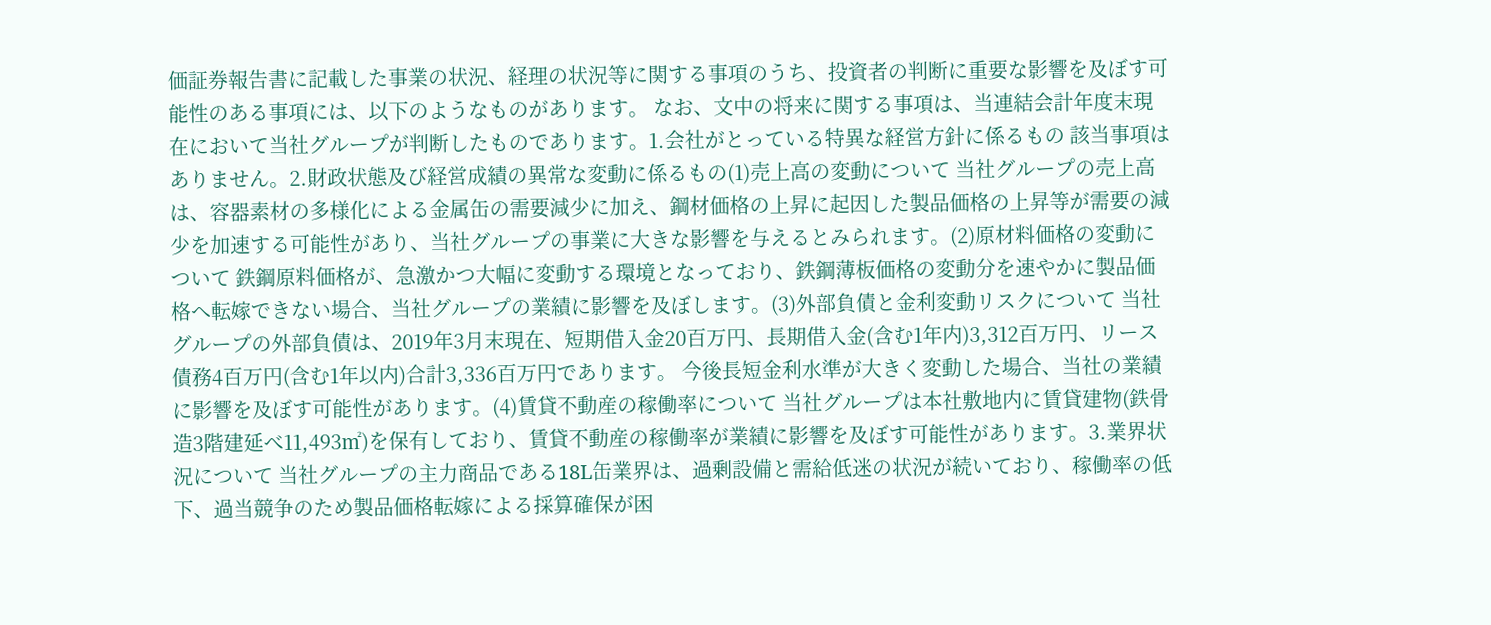価証券報告書に記載した事業の状況、経理の状況等に関する事項のうち、投資者の判断に重要な影響を及ぼす可能性のある事項には、以下のようなものがあります。 なお、文中の将来に関する事項は、当連結会計年度末現在において当社グループが判断したものであります。1.会社がとっている特異な経営方針に係るもの 該当事項はありません。2.財政状態及び経営成績の異常な変動に係るもの(1)売上高の変動について 当社グループの売上高は、容器素材の多様化による金属缶の需要減少に加え、鋼材価格の上昇に起因した製品価格の上昇等が需要の減少を加速する可能性があり、当社グループの事業に大きな影響を与えるとみられます。(2)原材料価格の変動について 鉄鋼原料価格が、急激かつ大幅に変動する環境となっており、鉄鋼薄板価格の変動分を速やかに製品価格へ転嫁できない場合、当社グループの業績に影響を及ぼします。(3)外部負債と金利変動リスクについて 当社グループの外部負債は、2019年3月末現在、短期借入金20百万円、長期借入金(含む1年内)3,312百万円、リース債務4百万円(含む1年以内)合計3,336百万円であります。 今後長短金利水準が大きく変動した場合、当社の業績に影響を及ぼす可能性があります。(4)賃貸不動産の稼働率について 当社グループは本社敷地内に賃貸建物(鉄骨造3階建延べ11,493㎡)を保有しており、賃貸不動産の稼働率が業績に影響を及ぼす可能性があります。3.業界状況について 当社グループの主力商品である18L缶業界は、過剰設備と需給低迷の状況が続いており、稼働率の低下、過当競争のため製品価格転嫁による採算確保が困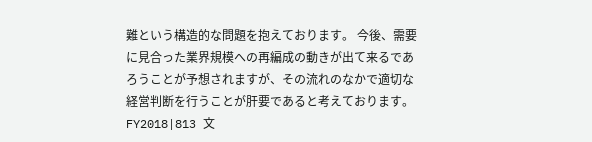難という構造的な問題を抱えております。 今後、需要に見合った業界規模への再編成の動きが出て来るであろうことが予想されますが、その流れのなかで適切な経営判断を行うことが肝要であると考えております。
FY2018|813 文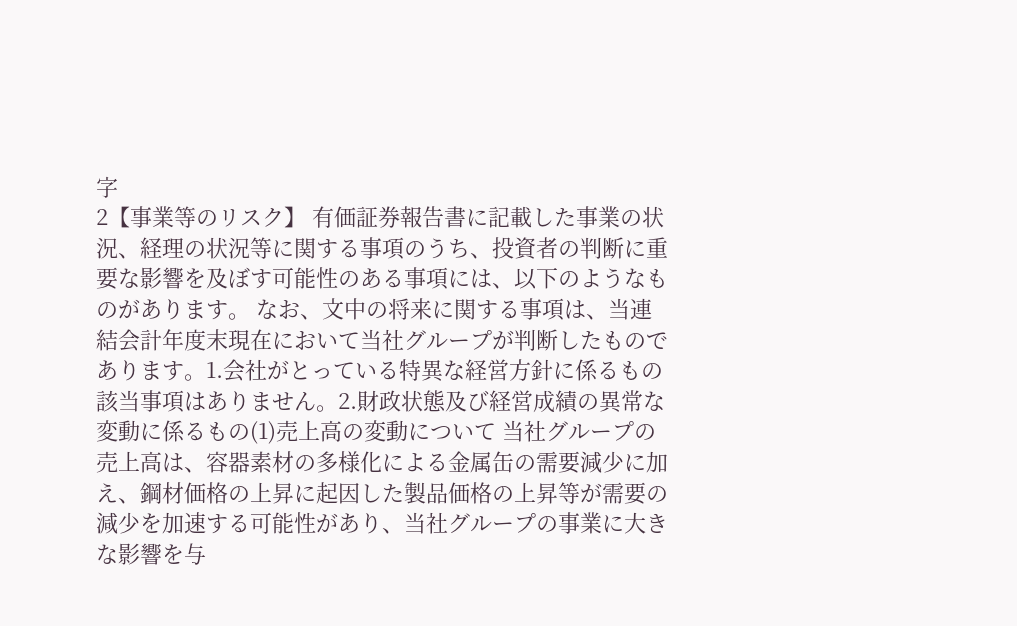字
2【事業等のリスク】 有価証券報告書に記載した事業の状況、経理の状況等に関する事項のうち、投資者の判断に重要な影響を及ぼす可能性のある事項には、以下のようなものがあります。 なお、文中の将来に関する事項は、当連結会計年度末現在において当社グループが判断したものであります。1.会社がとっている特異な経営方針に係るもの 該当事項はありません。2.財政状態及び経営成績の異常な変動に係るもの(1)売上高の変動について 当社グループの売上高は、容器素材の多様化による金属缶の需要減少に加え、鋼材価格の上昇に起因した製品価格の上昇等が需要の減少を加速する可能性があり、当社グループの事業に大きな影響を与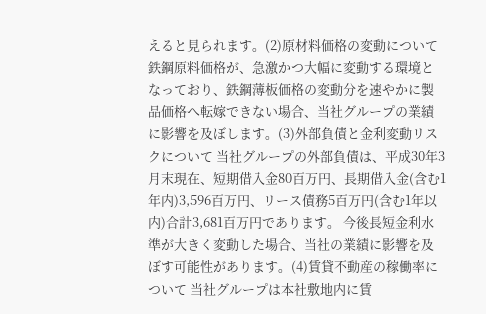えると見られます。(2)原材料価格の変動について 鉄鋼原料価格が、急激かつ大幅に変動する環境となっており、鉄鋼薄板価格の変動分を速やかに製品価格へ転嫁できない場合、当社グループの業績に影響を及ぼします。(3)外部負債と金利変動リスクについて 当社グループの外部負債は、平成30年3月末現在、短期借入金80百万円、長期借入金(含む1年内)3,596百万円、リース債務5百万円(含む1年以内)合計3,681百万円であります。 今後長短金利水準が大きく変動した場合、当社の業績に影響を及ぼす可能性があります。(4)賃貸不動産の稼働率について 当社グループは本社敷地内に賃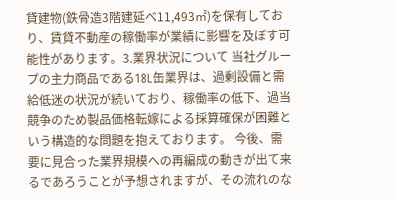貸建物(鉄骨造3階建延べ11,493㎡)を保有しており、賃貸不動産の稼働率が業績に影響を及ぼす可能性があります。3.業界状況について 当社グループの主力商品である18L缶業界は、過剰設備と需給低迷の状況が続いており、稼働率の低下、過当競争のため製品価格転嫁による採算確保が困難という構造的な問題を抱えております。 今後、需要に見合った業界規模への再編成の動きが出て来るであろうことが予想されますが、その流れのな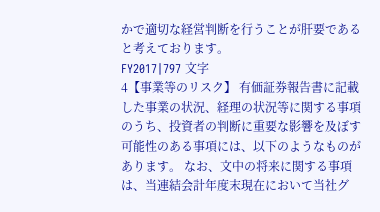かで適切な経営判断を行うことが肝要であると考えております。
FY2017|797 文字
4【事業等のリスク】 有価証券報告書に記載した事業の状況、経理の状況等に関する事項のうち、投資者の判断に重要な影響を及ぼす可能性のある事項には、以下のようなものがあります。 なお、文中の将来に関する事項は、当連結会計年度末現在において当社グ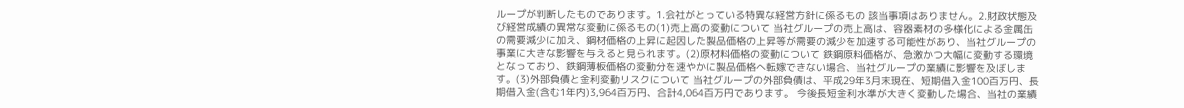ループが判断したものであります。1.会社がとっている特異な経営方針に係るもの 該当事項はありません。2.財政状態及び経営成績の異常な変動に係るもの(1)売上高の変動について 当社グループの売上高は、容器素材の多様化による金属缶の需要減少に加え、鋼材価格の上昇に起因した製品価格の上昇等が需要の減少を加速する可能性があり、当社グループの事業に大きな影響を与えると見られます。(2)原材料価格の変動について 鉄鋼原料価格が、急激かつ大幅に変動する環境となっており、鉄鋼薄板価格の変動分を速やかに製品価格へ転嫁できない場合、当社グループの業績に影響を及ぼします。(3)外部負債と金利変動リスクについて 当社グループの外部負債は、平成29年3月末現在、短期借入金100百万円、長期借入金(含む1年内)3,964百万円、合計4,064百万円であります。 今後長短金利水準が大きく変動した場合、当社の業績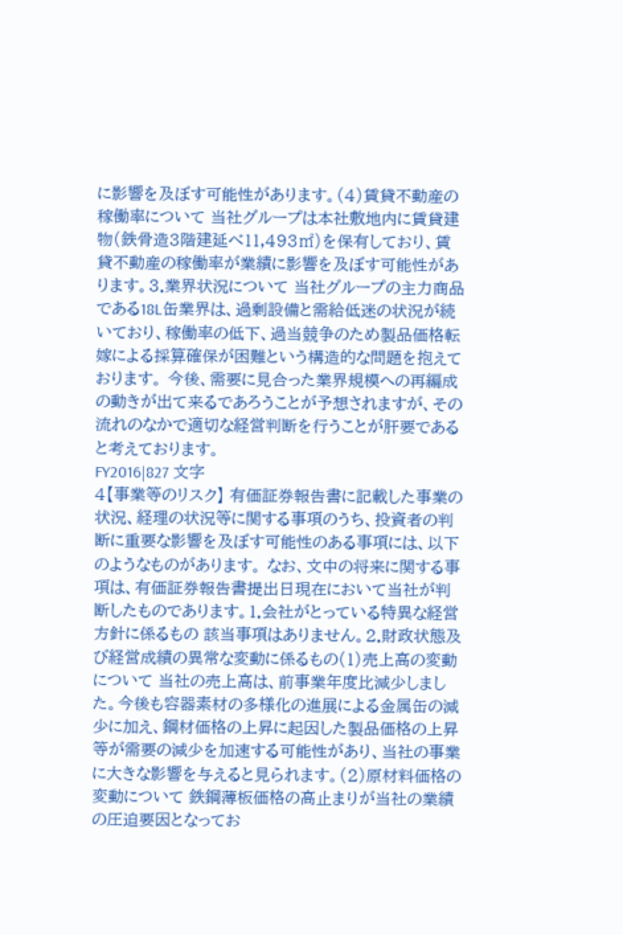に影響を及ぼす可能性があります。(4)賃貸不動産の稼働率について 当社グループは本社敷地内に賃貸建物(鉄骨造3階建延べ11,493㎡)を保有しており、賃貸不動産の稼働率が業績に影響を及ぼす可能性があります。3.業界状況について 当社グループの主力商品である18L缶業界は、過剰設備と需給低迷の状況が続いており、稼働率の低下、過当競争のため製品価格転嫁による採算確保が困難という構造的な問題を抱えております。 今後、需要に見合った業界規模への再編成の動きが出て来るであろうことが予想されますが、その流れのなかで適切な経営判断を行うことが肝要であると考えております。
FY2016|827 文字
4【事業等のリスク】 有価証券報告書に記載した事業の状況、経理の状況等に関する事項のうち、投資者の判断に重要な影響を及ぼす可能性のある事項には、以下のようなものがあります。 なお、文中の将来に関する事項は、有価証券報告書提出日現在において当社が判断したものであります。1.会社がとっている特異な経営方針に係るもの 該当事項はありません。2.財政状態及び経営成績の異常な変動に係るもの(1)売上高の変動について 当社の売上高は、前事業年度比減少しました。今後も容器素材の多様化の進展による金属缶の減少に加え、鋼材価格の上昇に起因した製品価格の上昇等が需要の減少を加速する可能性があり、当社の事業に大きな影響を与えると見られます。(2)原材料価格の変動について 鉄鋼薄板価格の高止まりが当社の業績の圧迫要因となってお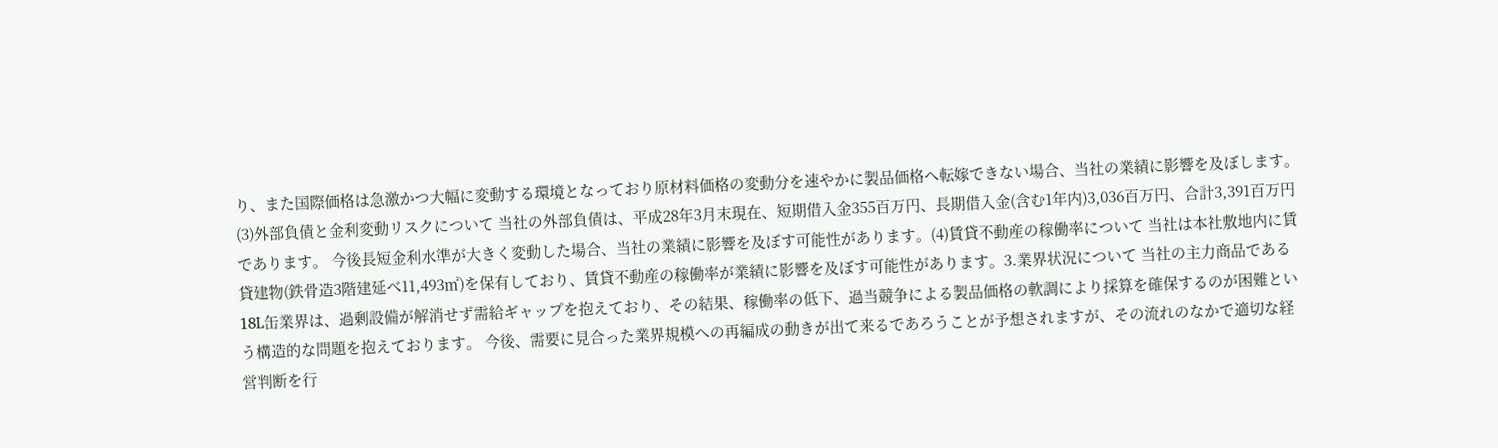り、また国際価格は急激かつ大幅に変動する環境となっており原材料価格の変動分を速やかに製品価格へ転嫁できない場合、当社の業績に影響を及ぼします。(3)外部負債と金利変動リスクについて 当社の外部負債は、平成28年3月末現在、短期借入金355百万円、長期借入金(含む1年内)3,036百万円、合計3,391百万円であります。 今後長短金利水準が大きく変動した場合、当社の業績に影響を及ぼす可能性があります。(4)賃貸不動産の稼働率について 当社は本社敷地内に賃貸建物(鉄骨造3階建延べ11,493㎡)を保有しており、賃貸不動産の稼働率が業績に影響を及ぼす可能性があります。3.業界状況について 当社の主力商品である18L缶業界は、過剰設備が解消せず需給ギャップを抱えており、その結果、稼働率の低下、過当競争による製品価格の軟調により採算を確保するのが困難という構造的な問題を抱えております。 今後、需要に見合った業界規模への再編成の動きが出て来るであろうことが予想されますが、その流れのなかで適切な経営判断を行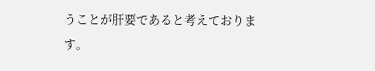うことが肝要であると考えております。